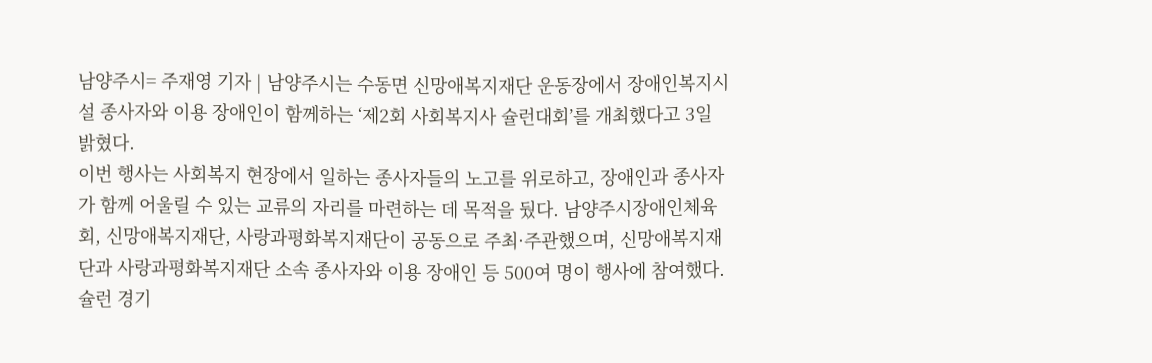남양주시= 주재영 기자 | 남양주시는 수동면 신망애복지재단 운동장에서 장애인복지시설 종사자와 이용 장애인이 함께하는 ‘제2회 사회복지사 슐런대회’를 개최했다고 3일 밝혔다.
이번 행사는 사회복지 현장에서 일하는 종사자들의 노고를 위로하고, 장애인과 종사자가 함께 어울릴 수 있는 교류의 자리를 마련하는 데 목적을 뒀다. 남양주시장애인체육회, 신망애복지재단, 사랑과평화복지재단이 공동으로 주최·주관했으며, 신망애복지재단과 사랑과평화복지재단 소속 종사자와 이용 장애인 등 500여 명이 행사에 참여했다.
슐런 경기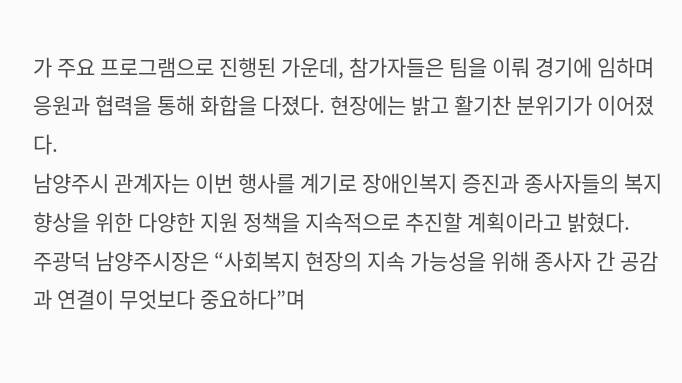가 주요 프로그램으로 진행된 가운데, 참가자들은 팀을 이뤄 경기에 임하며 응원과 협력을 통해 화합을 다졌다. 현장에는 밝고 활기찬 분위기가 이어졌다.
남양주시 관계자는 이번 행사를 계기로 장애인복지 증진과 종사자들의 복지 향상을 위한 다양한 지원 정책을 지속적으로 추진할 계획이라고 밝혔다.
주광덕 남양주시장은 “사회복지 현장의 지속 가능성을 위해 종사자 간 공감과 연결이 무엇보다 중요하다”며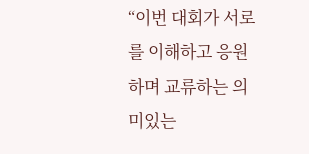“이번 대회가 서로를 이해하고 응원하며 교류하는 의미있는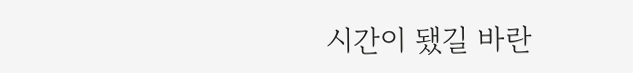시간이 됐길 바란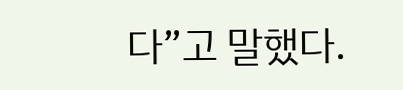다”고 말했다.